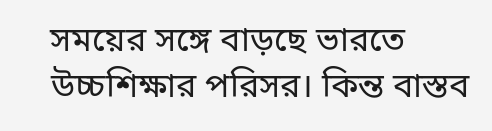সময়ের সঙ্গে বাড়ছে ভারতে উচ্চশিক্ষার পরিসর। কিন্ত বাস্তব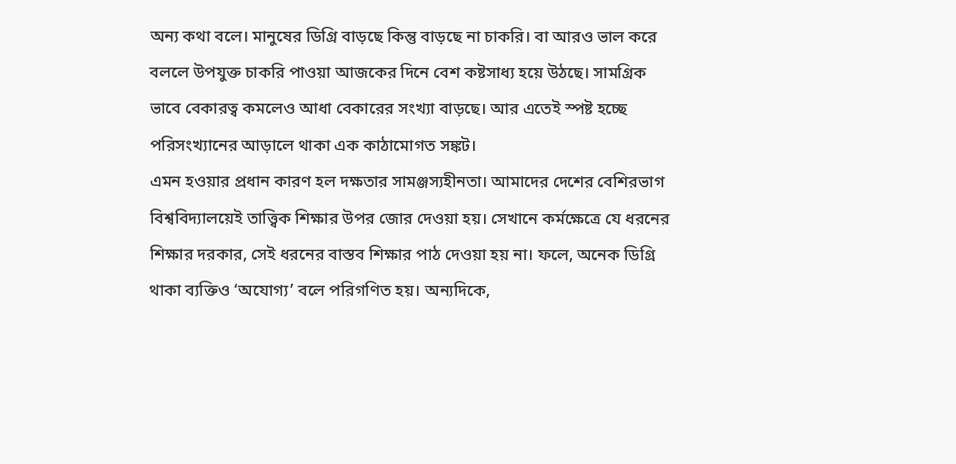অন্য কথা বলে। মানুষের ডিগ্রি বাড়ছে কিন্তু বাড়ছে না চাকরি। বা আরও ভাল করে বললে উপযুক্ত চাকরি পাওয়া আজকের দিনে বেশ কষ্টসাধ্য হয়ে উঠছে। সামগ্রিক ভাবে বেকারত্ব কমলেও আধা বেকারের সংখ্যা বাড়ছে। আর এতেই স্পষ্ট হচ্ছে পরিসংখ্যানের আড়ালে থাকা এক কাঠামোগত সঙ্কট।
এমন হওয়ার প্রধান কারণ হল দক্ষতার সামঞ্জস্যহীনতা। আমাদের দেশের বেশিরভাগ বিশ্ববিদ্যালয়েই তাত্ত্বিক শিক্ষার উপর জোর দেওয়া হয়। সেখানে কর্মক্ষেত্রে যে ধরনের শিক্ষার দরকার, সেই ধরনের বাস্তব শিক্ষার পাঠ দেওয়া হয় না। ফলে, অনেক ডিগ্রি থাকা ব্যক্তিও ‘অযোগ্য’ বলে পরিগণিত হয়। অন্যদিকে,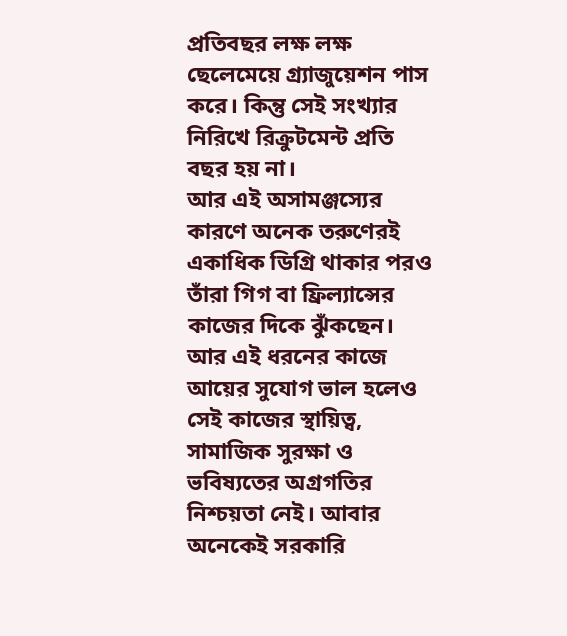প্রতিবছর লক্ষ লক্ষ ছেলেমেয়ে গ্র্যাজুয়েশন পাস করে। কিন্তু সেই সংখ্যার নিরিখে রিক্রুটমেন্ট প্রতি বছর হয় না।
আর এই অসামঞ্জস্যের কারণে অনেক তরুণেরই একাধিক ডিগ্রি থাকার পরও তাঁরা গিগ বা ফ্রিল্যান্সের কাজের দিকে ঝুঁকছেন। আর এই ধরনের কাজে আয়ের সুযোগ ভাল হলেও সেই কাজের স্থায়িত্ব, সামাজিক সুরক্ষা ও ভবিষ্যতের অগ্রগতির নিশ্চয়তা নেই। আবার অনেকেই সরকারি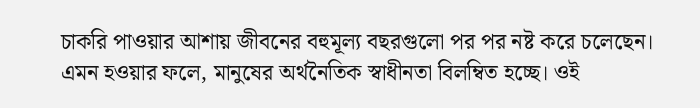চাকরি পাওয়ার আশায় জীবনের বহুমূল্য বছরগুলো পর পর নষ্ট করে চলেছেন।
এমন হওয়ার ফলে, মানুষের অর্থনৈতিক স্বাধীনতা বিলম্বিত হচ্ছে। ওই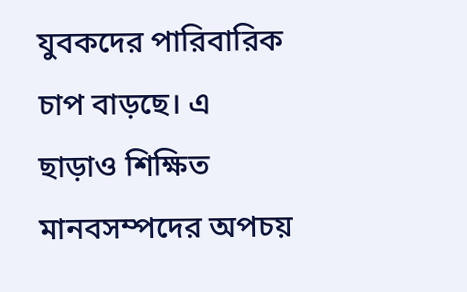যুবকদের পারিবারিক চাপ বাড়ছে। এ ছাড়াও শিক্ষিত মানবসম্পদের অপচয়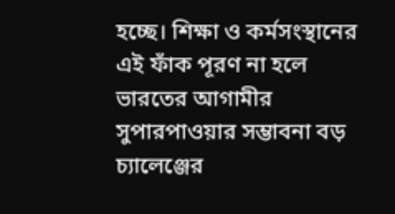হচ্ছে। শিক্ষা ও কর্মসংস্থানের এই ফাঁক পূরণ না হলে ভারতের আগামীর সুপারপাওয়ার সম্ভাবনা বড় চ্যালেঞ্জের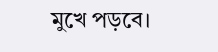মুখে পড়বে।